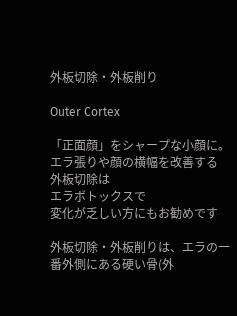外板切除・外板削り

Outer Cortex

「正面顔」をシャープな小顔に。
エラ張りや顔の横幅を改善する
外板切除は
エラボトックスで
変化が乏しい方にもお勧めです

外板切除・外板削りは、エラの一番外側にある硬い骨(外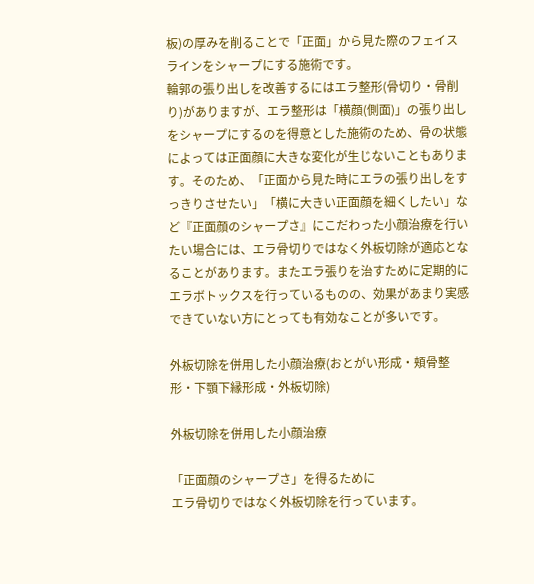板)の厚みを削ることで「正面」から見た際のフェイスラインをシャープにする施術です。
輪郭の張り出しを改善するにはエラ整形(骨切り・骨削り)がありますが、エラ整形は「横顔(側面)」の張り出しをシャープにするのを得意とした施術のため、骨の状態によっては正面顔に大きな変化が生じないこともあります。そのため、「正面から見た時にエラの張り出しをすっきりさせたい」「横に大きい正面顔を細くしたい」など『正面顔のシャープさ』にこだわった小顔治療を行いたい場合には、エラ骨切りではなく外板切除が適応となることがあります。またエラ張りを治すために定期的にエラボトックスを行っているものの、効果があまり実感できていない方にとっても有効なことが多いです。

外板切除を併用した小顔治療(おとがい形成・頬骨整形・下顎下縁形成・外板切除)

外板切除を併用した小顔治療

「正面顔のシャープさ」を得るために
エラ骨切りではなく外板切除を行っています。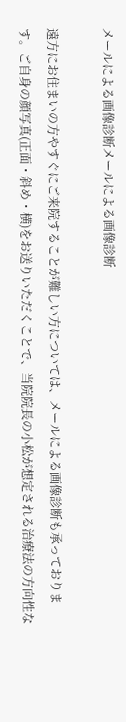メールによる画像診断メールによる画像診断

遠方にお住まいの方やすぐにご来院することが難しい方については、メールによる画像診断も承っております。ご自身の顔写真(正面・斜め・横)をお送りいただくことで、当院院長の小松が想定される治療法の方向性な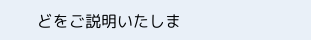どをご説明いたしま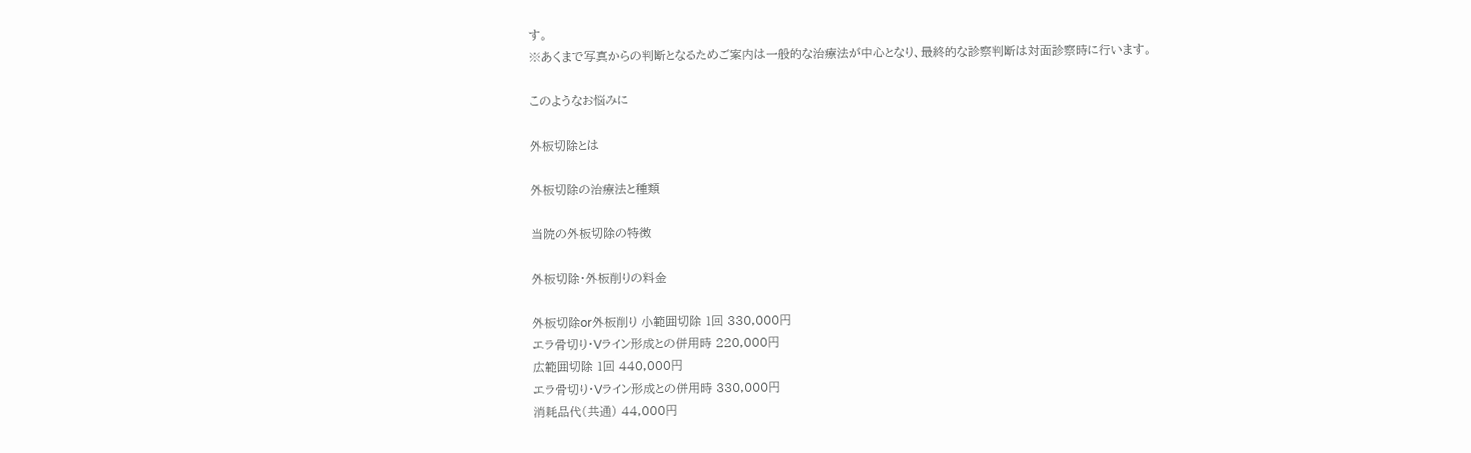す。
※あくまで写真からの判断となるためご案内は一般的な治療法が中心となり、最終的な診察判断は対面診察時に行います。

このようなお悩みに

外板切除とは

外板切除の治療法と種類

当院の外板切除の特徴

外板切除・外板削りの料金

外板切除or外板削り 小範囲切除 1回 330,000円
エラ骨切り・Vライン形成との併用時 220,000円
広範囲切除 1回 440,000円
エラ骨切り・Vライン形成との併用時 330,000円
消耗品代(共通) 44,000円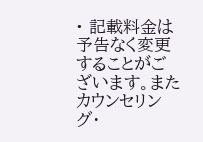• 記載料金は予告なく変更することがございます。またカウンセリング・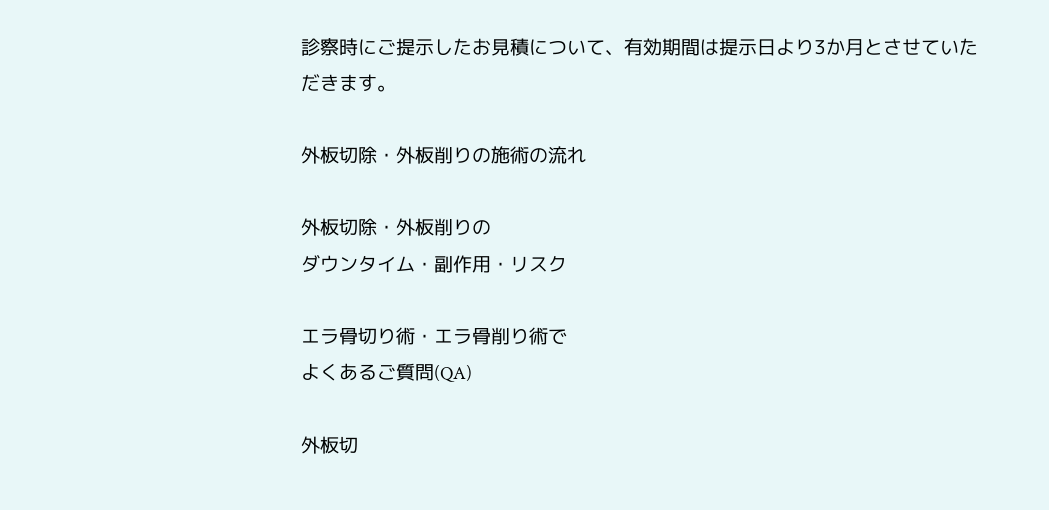診察時にご提示したお見積について、有効期間は提示日より3か月とさせていただきます。

外板切除・外板削りの施術の流れ

外板切除・外板削りの
ダウンタイム・副作用・リスク

エラ骨切り術・エラ骨削り術で
よくあるご質問(QA)

外板切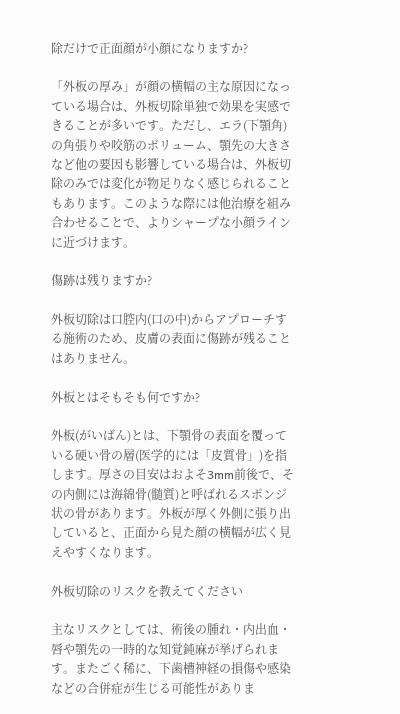除だけで正面顔が小顔になりますか?

「外板の厚み」が顔の横幅の主な原因になっている場合は、外板切除単独で効果を実感できることが多いです。ただし、エラ(下顎角)の角張りや咬筋のボリューム、顎先の大きさなど他の要因も影響している場合は、外板切除のみでは変化が物足りなく感じられることもあります。このような際には他治療を組み合わせることで、よりシャープな小顔ラインに近づけます。

傷跡は残りますか?

外板切除は口腔内(口の中)からアプローチする施術のため、皮膚の表面に傷跡が残ることはありません。

外板とはそもそも何ですか?

外板(がいばん)とは、下顎骨の表面を覆っている硬い骨の層(医学的には「皮質骨」)を指します。厚さの目安はおよそ3mm前後で、その内側には海綿骨(髄質)と呼ばれるスポンジ状の骨があります。外板が厚く外側に張り出していると、正面から見た顔の横幅が広く見えやすくなります。

外板切除のリスクを教えてください

主なリスクとしては、術後の腫れ・内出血・唇や顎先の一時的な知覚鈍麻が挙げられます。またごく稀に、下歯槽神経の損傷や感染などの合併症が生じる可能性がありま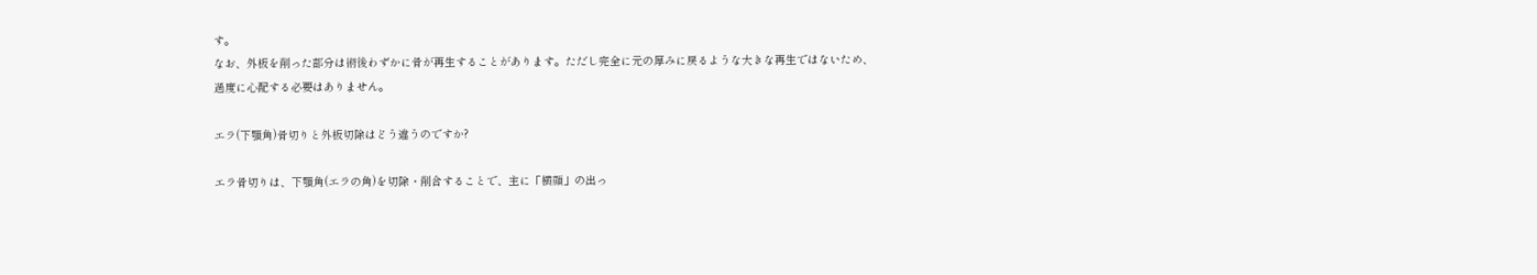す。
なお、外板を削った部分は術後わずかに骨が再生することがあります。ただし完全に元の厚みに戻るような大きな再生ではないため、過度に心配する必要はありません。

エラ(下顎角)骨切りと外板切除はどう違うのですか?

エラ骨切りは、下顎角(エラの角)を切除・削合することで、主に「横顔」の出っ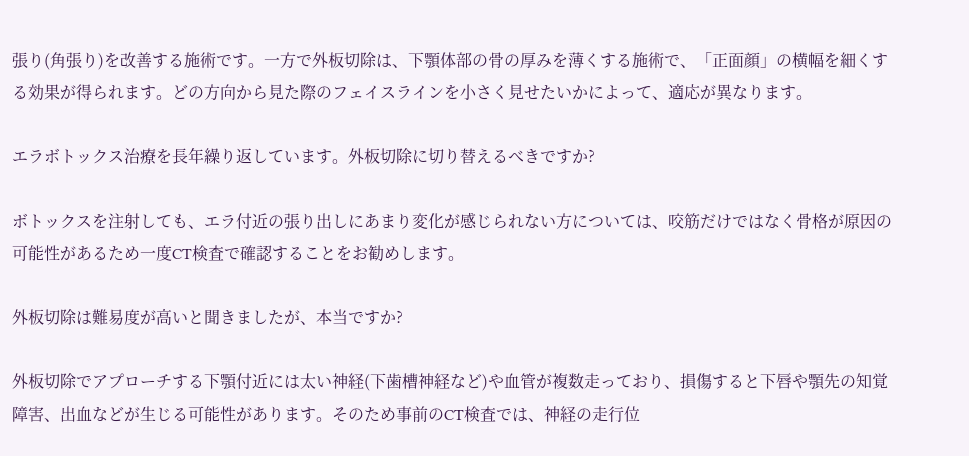張り(角張り)を改善する施術です。一方で外板切除は、下顎体部の骨の厚みを薄くする施術で、「正面顔」の横幅を細くする効果が得られます。どの方向から見た際のフェイスラインを小さく見せたいかによって、適応が異なります。

エラボトックス治療を長年繰り返しています。外板切除に切り替えるべきですか?

ボトックスを注射しても、エラ付近の張り出しにあまり変化が感じられない方については、咬筋だけではなく骨格が原因の可能性があるため一度CT検査で確認することをお勧めします。

外板切除は難易度が高いと聞きましたが、本当ですか?

外板切除でアプローチする下顎付近には太い神経(下歯槽神経など)や血管が複数走っており、損傷すると下唇や顎先の知覚障害、出血などが生じる可能性があります。そのため事前のCT検査では、神経の走行位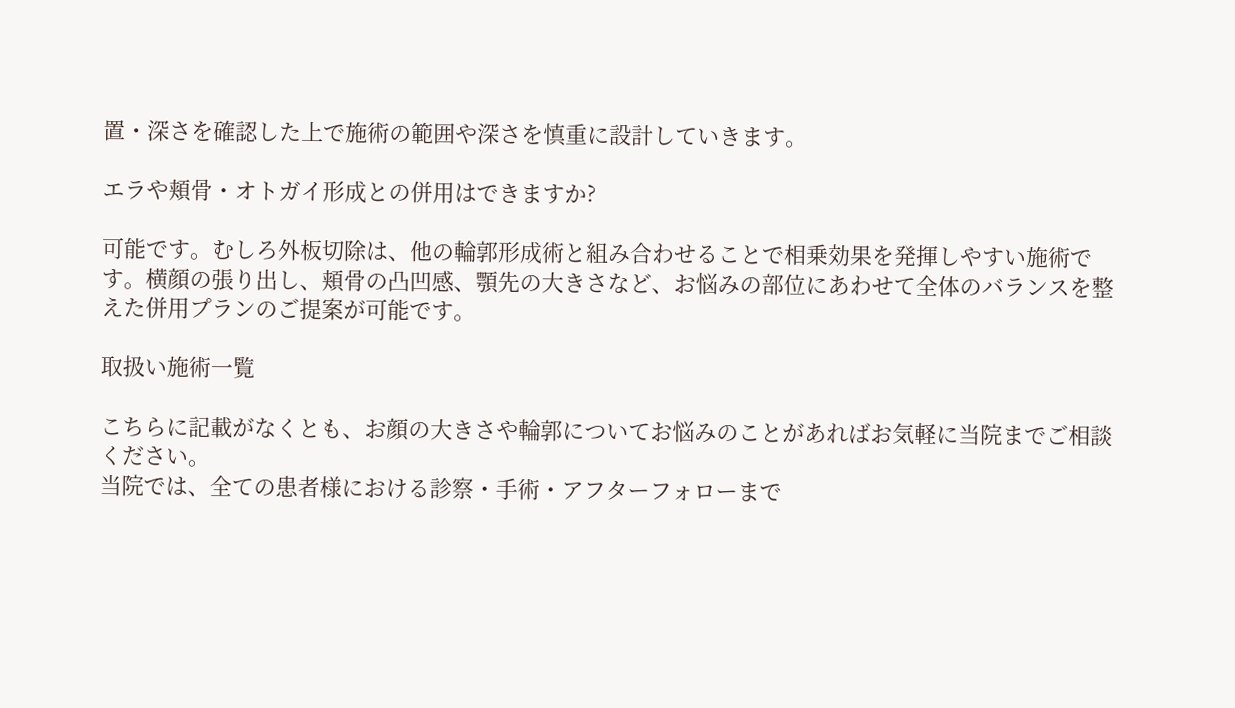置・深さを確認した上で施術の範囲や深さを慎重に設計していきます。

エラや頬骨・オトガイ形成との併用はできますか?

可能です。むしろ外板切除は、他の輪郭形成術と組み合わせることで相乗効果を発揮しやすい施術です。横顔の張り出し、頬骨の凸凹感、顎先の大きさなど、お悩みの部位にあわせて全体のバランスを整えた併用プランのご提案が可能です。

取扱い施術一覧

こちらに記載がなくとも、お顔の大きさや輪郭についてお悩みのことがあればお気軽に当院までご相談ください。
当院では、全ての患者様における診察・手術・アフターフォローまで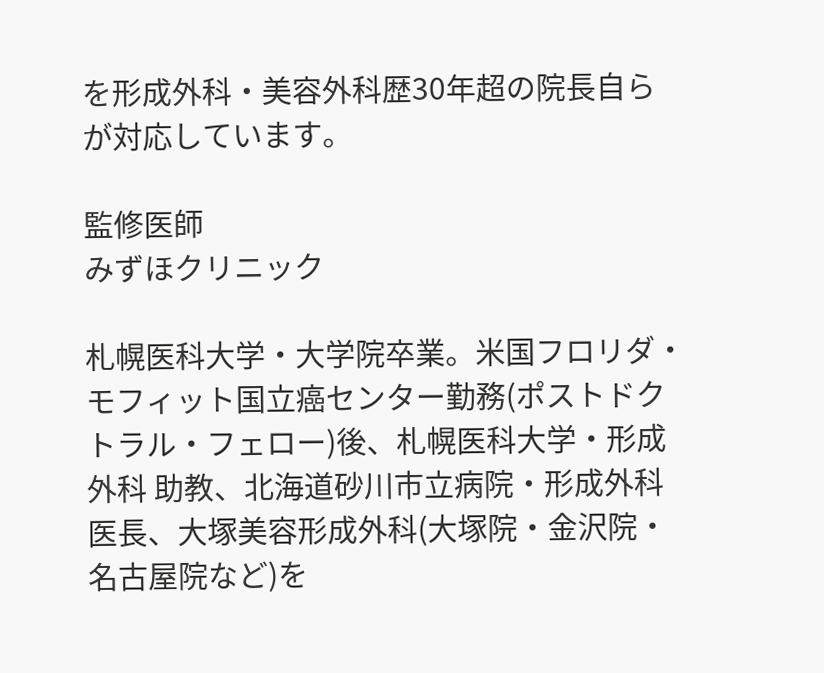を形成外科・美容外科歴30年超の院長自らが対応しています。

監修医師
みずほクリニック

札幌医科大学・大学院卒業。米国フロリダ・モフィット国立癌センター勤務(ポストドクトラル・フェロー)後、札幌医科大学・形成外科 助教、北海道砂川市立病院・形成外科 医長、大塚美容形成外科(大塚院・金沢院・名古屋院など)を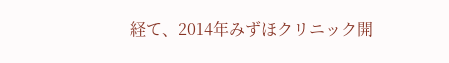経て、2014年みずほクリニック開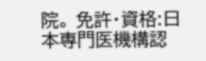院。 免許・資格:日本専門医機構認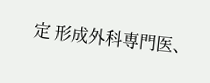定 形成外科専門医、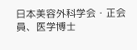日本美容外科学会・正会員、医学博士